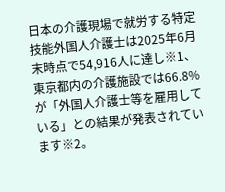日本の介護現場で就労する特定技能外国人介護士は2025年6月末時点で54,916人に達し※1、東京都内の介護施設では66.8%が「外国人介護士等を雇用している」との結果が発表されています※2。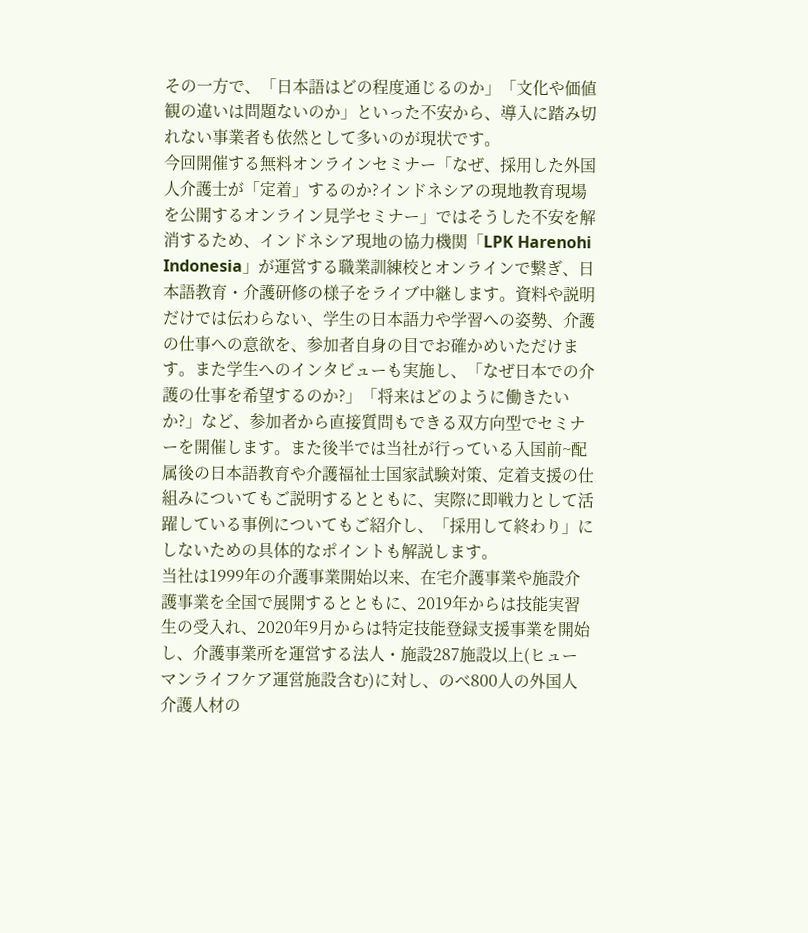その一方で、「日本語はどの程度通じるのか」「文化や価値観の違いは問題ないのか」といった不安から、導入に踏み切れない事業者も依然として多いのが現状です。
今回開催する無料オンラインセミナー「なぜ、採用した外国人介護士が「定着」するのか?インドネシアの現地教育現場を公開するオンライン見学セミナー」ではそうした不安を解消するため、インドネシア現地の協力機関「LPK Harenohi Indonesia」が運営する職業訓練校とオンラインで繋ぎ、日本語教育・介護研修の様子をライブ中継します。資料や説明だけでは伝わらない、学生の日本語力や学習への姿勢、介護の仕事への意欲を、参加者自身の目でお確かめいただけます。また学生へのインタビューも実施し、「なぜ日本での介護の仕事を希望するのか?」「将来はどのように働きたいか?」など、参加者から直接質問もできる双方向型でセミナーを開催します。また後半では当社が行っている入国前~配属後の日本語教育や介護福祉士国家試験対策、定着支援の仕組みについてもご説明するとともに、実際に即戦力として活躍している事例についてもご紹介し、「採用して終わり」にしないための具体的なポイントも解説します。
当社は1999年の介護事業開始以来、在宅介護事業や施設介護事業を全国で展開するとともに、2019年からは技能実習生の受入れ、2020年9月からは特定技能登録支援事業を開始し、介護事業所を運営する法人・施設287施設以上(ヒューマンライフケア運営施設含む)に対し、のべ800人の外国人介護人材の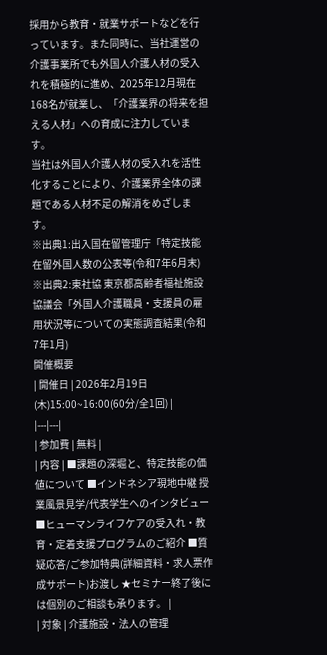採用から教育・就業サポートなどを行っています。また同時に、当社運営の介護事業所でも外国人介護人材の受入れを積極的に進め、2025年12月現在168名が就業し、「介護業界の将来を担える人材」への育成に注力しています。
当社は外国人介護人材の受入れを活性化することにより、介護業界全体の課題である人材不足の解消をめざします。
※出典1:出入国在留管理庁「特定技能在留外国人数の公表等(令和7年6月末)
※出典2:東社協 東京都高齢者福祉施設協議会「外国人介護職員・支援員の雇用状況等についての実態調査結果(令和7年1月)
開催概要
| 開催日 | 2026年2月19日(木)15:00~16:00(60分/全1回) |
|---|---|
| 参加費 | 無料 |
| 内容 | ■課題の深堀と、特定技能の価値について ■インドネシア現地中継 授業風景見学/代表学生へのインタビュー ■ヒューマンライフケアの受入れ・教育・定着支援プログラムのご紹介 ■質疑応答/ご参加特典(詳細資料・求人票作成サポート)お渡し ★セミナー終了後には個別のご相談も承ります。 |
| 対象 | 介護施設・法人の管理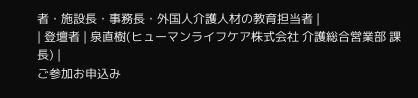者・施設長・事務長・外国人介護人材の教育担当者 |
| 登壇者 | 泉直樹(ヒューマンライフケア株式会社 介護総合営業部 課長) |
ご参加お申込み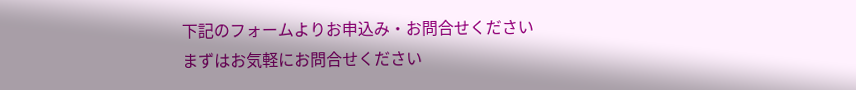下記のフォームよりお申込み・お問合せください
まずはお気軽にお問合せください